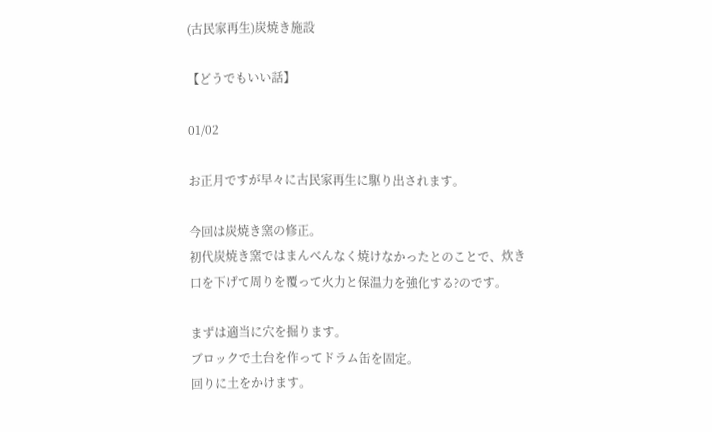(古民家再生)炭焼き施設

【どうでもいい話】

01/02

お正月ですが早々に古民家再生に駆り出されます。

今回は炭焼き窯の修正。
初代炭焼き窯ではまんべんなく焼けなかったとのことで、炊き口を下げて周りを覆って火力と保温力を強化する?のです。

まずは適当に穴を掘ります。
ブロックで土台を作ってドラム缶を固定。
回りに土をかけます。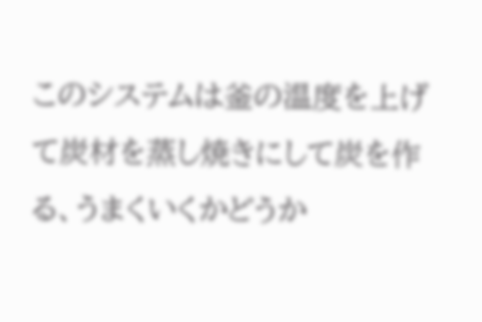このシステムは釜の温度を上げて炭材を蒸し焼きにして炭を作る、うまくいくかどうか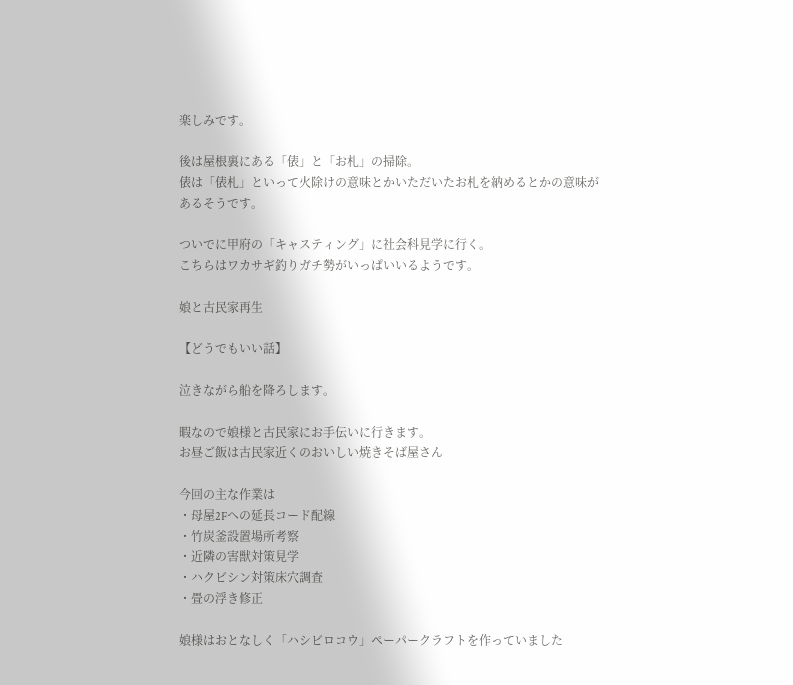楽しみです。

後は屋根裏にある「俵」と「お札」の掃除。
俵は「俵札」といって火除けの意味とかいただいたお札を納めるとかの意味があるそうです。

ついでに甲府の「キャスティング」に社会科見学に行く。
こちらはワカサギ釣りガチ勢がいっぱいいるようです。

娘と古民家再生

【どうでもいい話】

泣きながら船を降ろします。

暇なので娘様と古民家にお手伝いに行きます。
お昼ご飯は古民家近くのおいしい焼きそば屋さん

今回の主な作業は
・母屋2Fへの延長コード配線
・竹炭釜設置場所考察
・近隣の害獣対策見学
・ハクビシン対策床穴調査
・畳の浮き修正

娘様はおとなしく「ハシビロコウ」ペーパークラフトを作っていました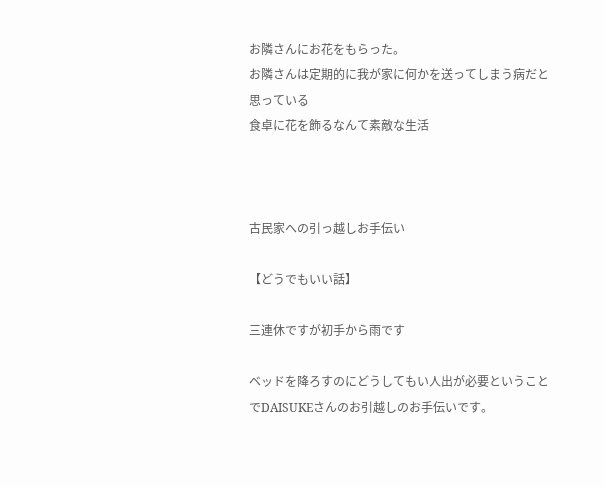お隣さんにお花をもらった。
お隣さんは定期的に我が家に何かを送ってしまう病だと思っている
食卓に花を飾るなんて素敵な生活



古民家への引っ越しお手伝い

【どうでもいい話】

三連休ですが初手から雨です

ベッドを降ろすのにどうしてもい人出が必要ということでDAISUKEさんのお引越しのお手伝いです。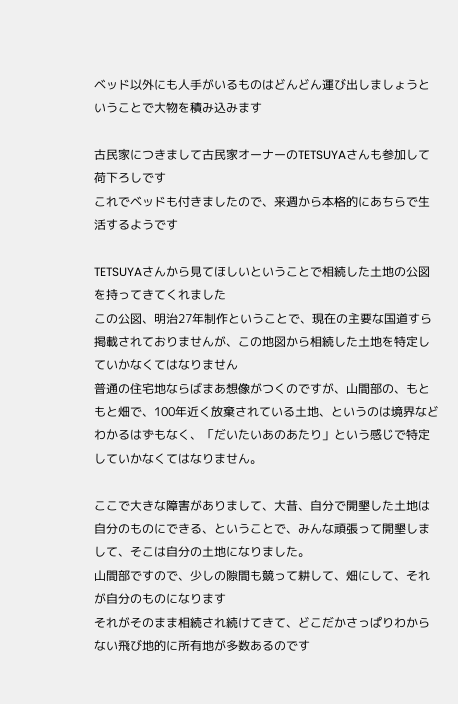ベッド以外にも人手がいるものはどんどん運び出しましょうということで大物を積み込みます

古民家につきまして古民家オーナーのTETSUYAさんも参加して荷下ろしです
これでベッドも付きましたので、来週から本格的にあちらで生活するようです

TETSUYAさんから見てほしいということで相続した土地の公図を持ってきてくれました
この公図、明治27年制作ということで、現在の主要な国道すら掲載されておりませんが、この地図から相続した土地を特定していかなくてはなりません
普通の住宅地ならばまあ想像がつくのですが、山間部の、もともと畑で、100年近く放棄されている土地、というのは境界などわかるはずもなく、「だいたいあのあたり」という感じで特定していかなくてはなりません。

ここで大きな障害がありまして、大昔、自分で開墾した土地は自分のものにできる、ということで、みんな頑張って開墾しまして、そこは自分の土地になりました。
山間部ですので、少しの隙間も競って耕して、畑にして、それが自分のものになります
それがそのまま相続され続けてきて、どこだかさっぱりわからない飛び地的に所有地が多数あるのです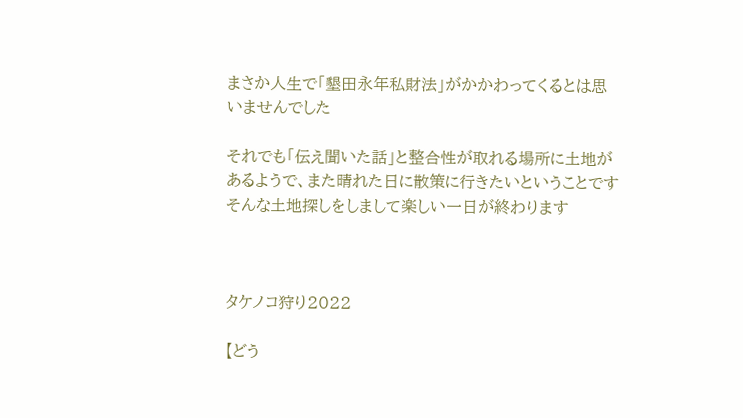まさか人生で「墾田永年私財法」がかかわってくるとは思いませんでした

それでも「伝え聞いた話」と整合性が取れる場所に土地があるようで、また晴れた日に散策に行きたいということです
そんな土地探しをしまして楽しい一日が終わります



タケノコ狩り2022

【どう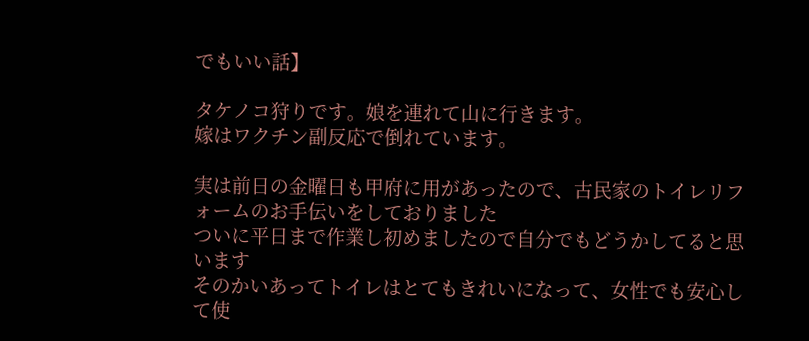でもいい話】

タケノコ狩りです。娘を連れて山に行きます。
嫁はワクチン副反応で倒れています。

実は前日の金曜日も甲府に用があったので、古民家のトイレリフォームのお手伝いをしておりました
ついに平日まで作業し初めましたので自分でもどうかしてると思います
そのかいあってトイレはとてもきれいになって、女性でも安心して使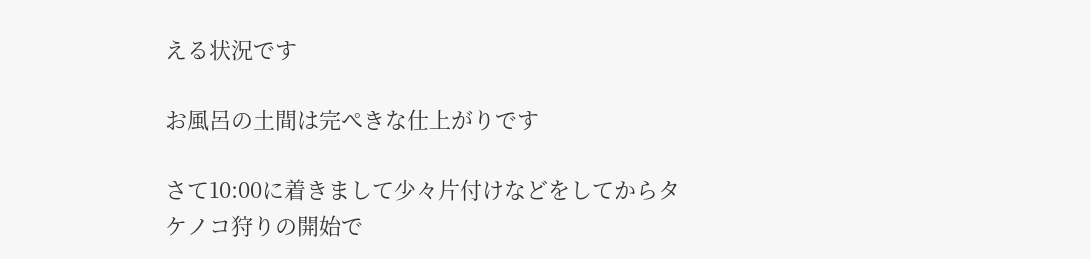える状況です

お風呂の土間は完ぺきな仕上がりです

さて10:00に着きまして少々片付けなどをしてからタケノコ狩りの開始で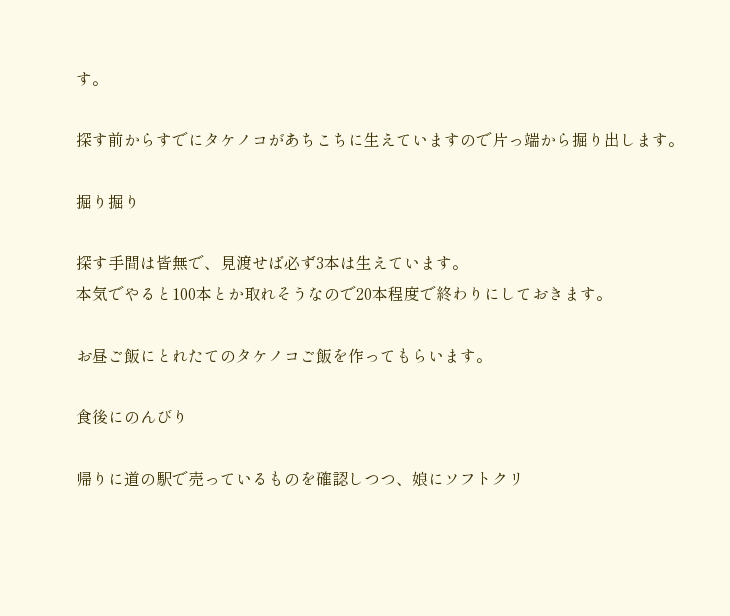す。

探す前からすでにタケノコがあちこちに生えていますので片っ端から掘り出します。

掘り掘り

探す手間は皆無で、見渡せば必ず3本は生えています。
本気でやると100本とか取れそうなので20本程度で終わりにしておきます。

お昼ご飯にとれたてのタケノコご飯を作ってもらいます。

食後にのんびり

帰りに道の駅で売っているものを確認しつつ、娘にソフトクリ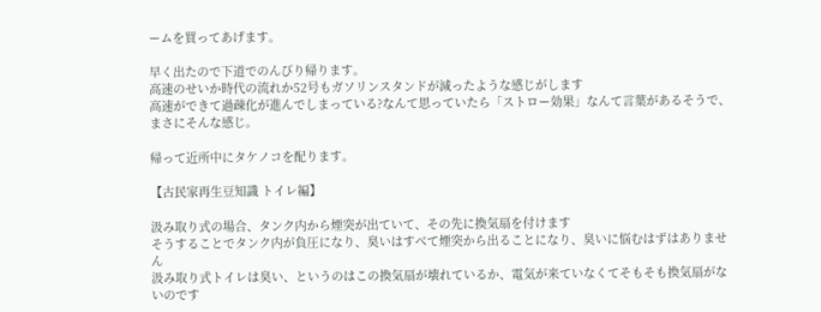ームを買ってあげます。

早く出たので下道でのんびり帰ります。
高速のせいか時代の流れか52号もガソリンスタンドが減ったような感じがします
高速ができて過疎化が進んでしまっている?なんて思っていたら「ストロー効果」なんて言葉があるそうで、まさにそんな感じ。

帰って近所中にタケノコを配ります。

【古民家再生豆知識 トイレ編】

汲み取り式の場合、タンク内から煙突が出ていて、その先に換気扇を付けます
そうすることでタンク内が負圧になり、臭いはすべて煙突から出ることになり、臭いに悩むはずはありません
汲み取り式トイレは臭い、というのはこの換気扇が壊れているか、電気が来ていなくてそもそも換気扇がないのです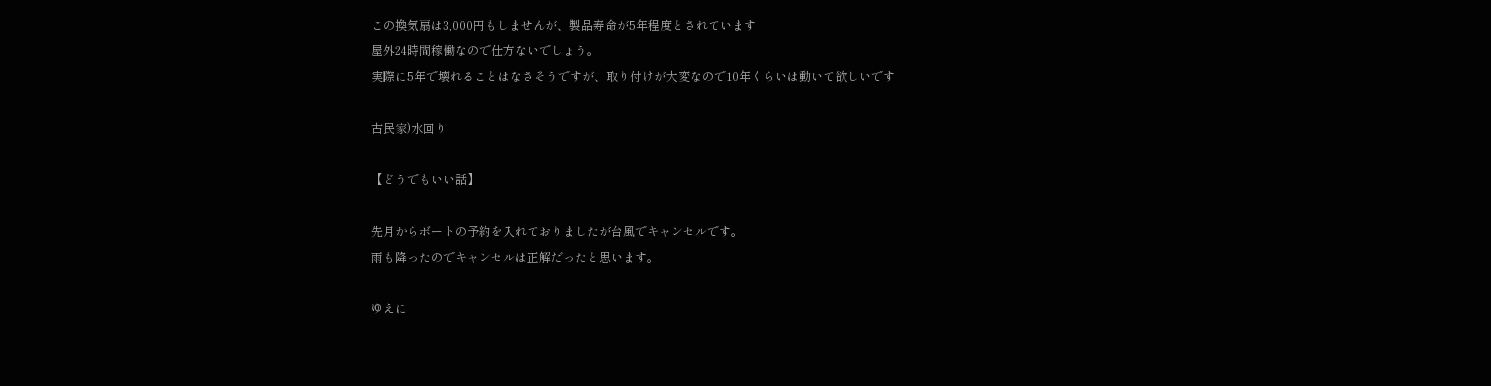この換気扇は3,000円もしませんが、製品寿命が5年程度とされています
屋外24時間稼働なので仕方ないでしょう。
実際に5年で壊れることはなさそうですが、取り付けが大変なので10年くらいは動いて欲しいです

古民家)水回り

【どうでもいい話】

先月からボートの予約を入れておりましたが台風でキャンセルです。
雨も降ったのでキャンセルは正解だったと思います。

ゆえに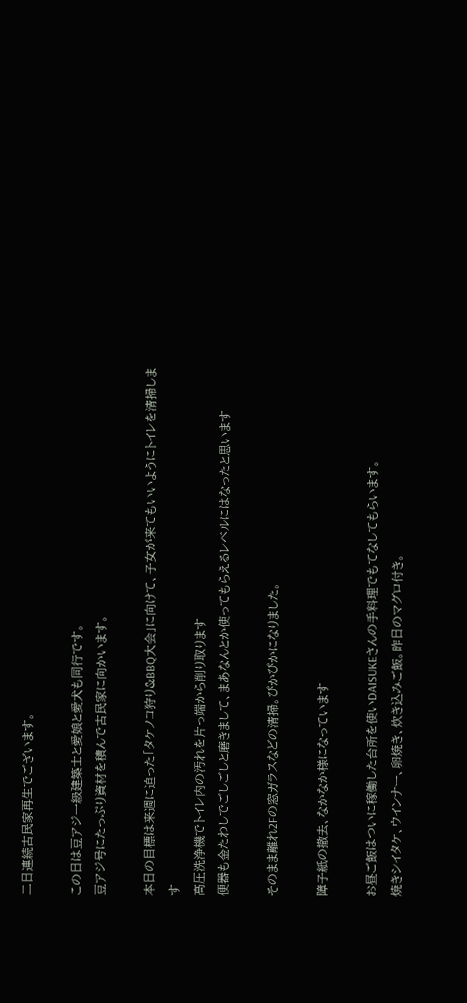二日連続古民家再生でございます。

この日は豆アジ一級建築士と愛娘と愛犬も同行です。
豆アジ号にたっぷり資材を積んで古民家に向かいます。

本日の目標は来週に迫った「タケノコ狩り&BBQ大会」に向けて、子女が来てもいいようにトイレを清掃します
高圧洗浄機でトイレ内の汚れを片っ端から削り取ります
便器も金たわしでごしごしと磨きまして、まあなんとか使ってもらえるレベルにはなったと思います

そのまま離れ2Fの窓ガラスなどの清掃。ぴかぴかになりました。

障子紙の撤去、なかなか様になっています

お昼ご飯はついに稼働した台所を使いDAISUKEさんの手料理でもてなしてもらいます。
焼きシイタケ、ウインナー、卵焼き、炊き込みご飯。昨日のマグロ付き。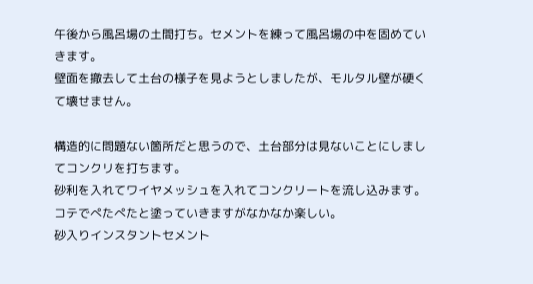午後から風呂場の土間打ち。セメントを練って風呂場の中を固めていきます。
壁面を撤去して土台の様子を見ようとしましたが、モルタル壁が硬くて壊せません。

構造的に問題ない箇所だと思うので、土台部分は見ないことにしましてコンクリを打ちます。
砂利を入れてワイヤメッシュを入れてコンクリートを流し込みます。
コテでぺたぺたと塗っていきますがなかなか楽しい。
砂入りインスタントセメント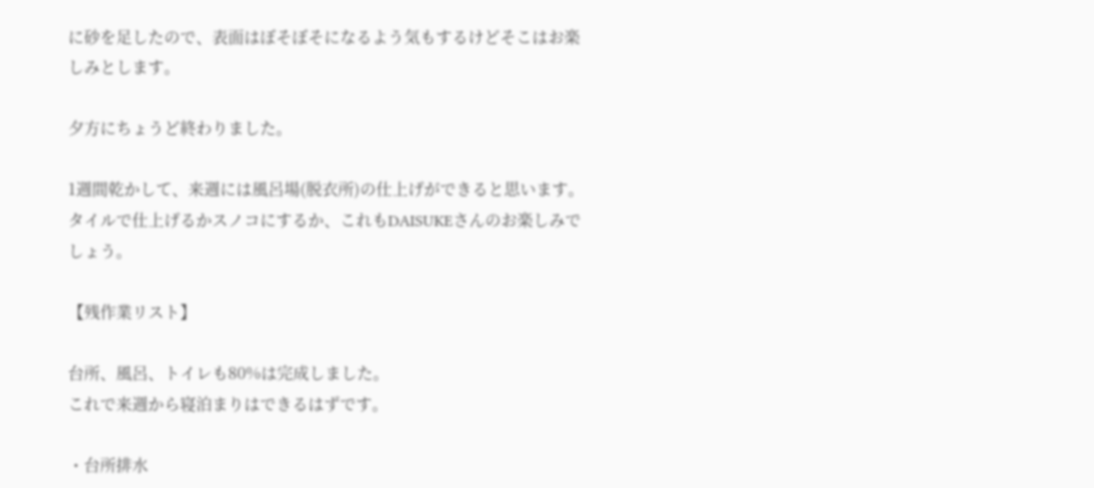に砂を足したので、表面はぼそぼそになるよう気もするけどそこはお楽しみとします。

夕方にちょうど終わりました。

1週間乾かして、来週には風呂場(脱衣所)の仕上げができると思います。
タイルで仕上げるかスノコにするか、これもDAISUKEさんのお楽しみでしょう。

【残作業リスト】

台所、風呂、トイレも80%は完成しました。
これで来週から寝泊まりはできるはずです。

・台所排水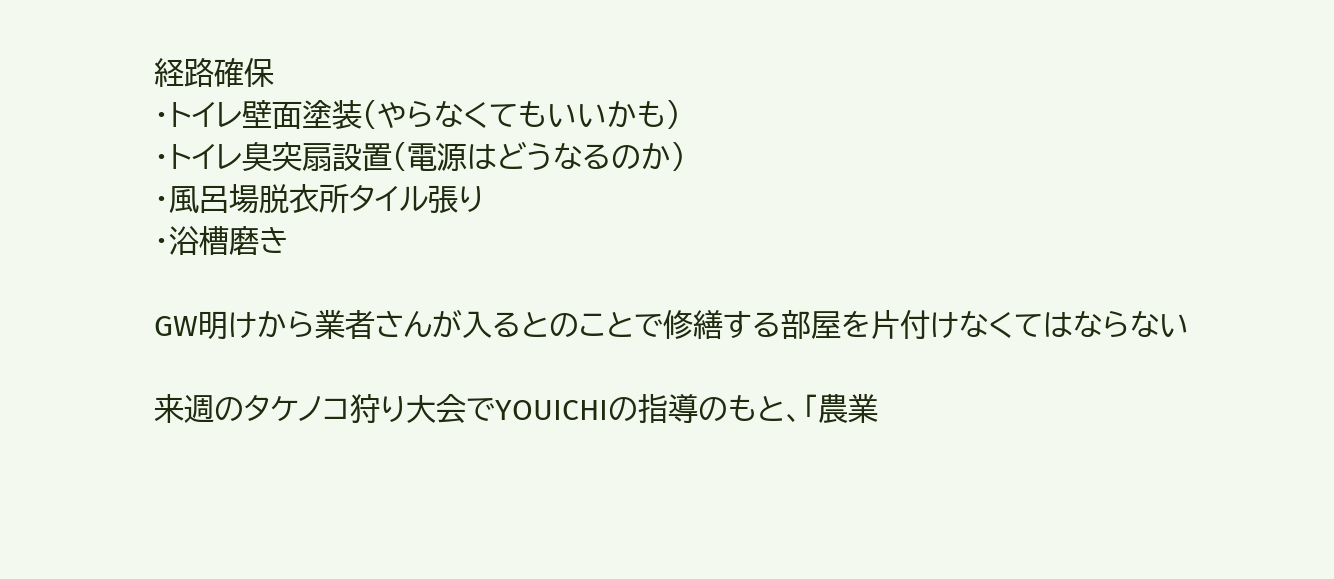経路確保
・トイレ壁面塗装(やらなくてもいいかも)
・トイレ臭突扇設置(電源はどうなるのか)
・風呂場脱衣所タイル張り
・浴槽磨き

GW明けから業者さんが入るとのことで修繕する部屋を片付けなくてはならない

来週のタケノコ狩り大会でYOUICHIの指導のもと、「農業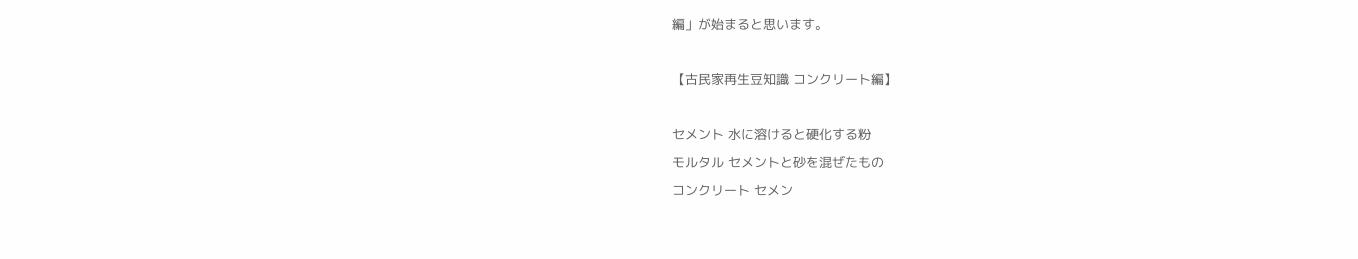編」が始まると思います。

【古民家再生豆知識 コンクリート編】

セメント 水に溶けると硬化する粉
モルタル セメントと砂を混ぜたもの
コンクリート セメン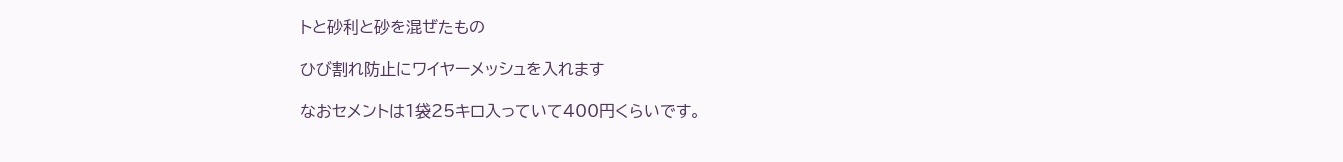トと砂利と砂を混ぜたもの

ひび割れ防止にワイヤーメッシュを入れます

なおセメントは1袋25キロ入っていて400円くらいです。